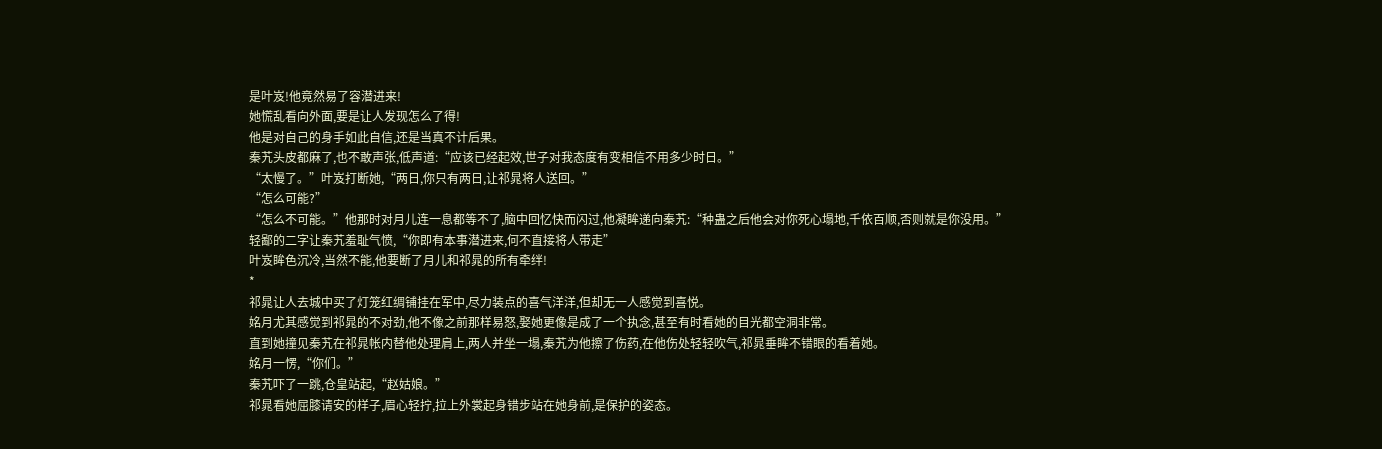是叶岌!他竟然易了容潜进来!
她慌乱看向外面,要是让人发现怎么了得!
他是对自己的身手如此自信,还是当真不计后果。
秦艽头皮都麻了,也不敢声张,低声道:“应该已经起效,世子对我态度有变相信不用多少时日。”
“太慢了。”叶岌打断她,“两日,你只有两日,让祁晁将人送回。”
“怎么可能?”
“怎么不可能。”他那时对月儿连一息都等不了,脑中回忆快而闪过,他凝眸递向秦艽:“种蛊之后他会对你死心塌地,千依百顺,否则就是你没用。”
轻鄙的二字让秦艽羞耻气愤,“你即有本事潜进来,何不直接将人带走”
叶岌眸色沉冷,当然不能,他要断了月儿和祁晁的所有牵绊!
*
祁晁让人去城中买了灯笼红绸铺挂在军中,尽力装点的喜气洋洋,但却无一人感觉到喜悦。
姳月尤其感觉到祁晁的不对劲,他不像之前那样易怒,娶她更像是成了一个执念,甚至有时看她的目光都空洞非常。
直到她撞见秦艽在祁晁帐内替他处理肩上,两人并坐一塌,秦艽为他擦了伤药,在他伤处轻轻吹气,祁晁垂眸不错眼的看着她。
姳月一愣,“你们。”
秦艽吓了一跳,仓皇站起,“赵姑娘。”
祁晁看她屈膝请安的样子,眉心轻拧,拉上外裳起身错步站在她身前,是保护的姿态。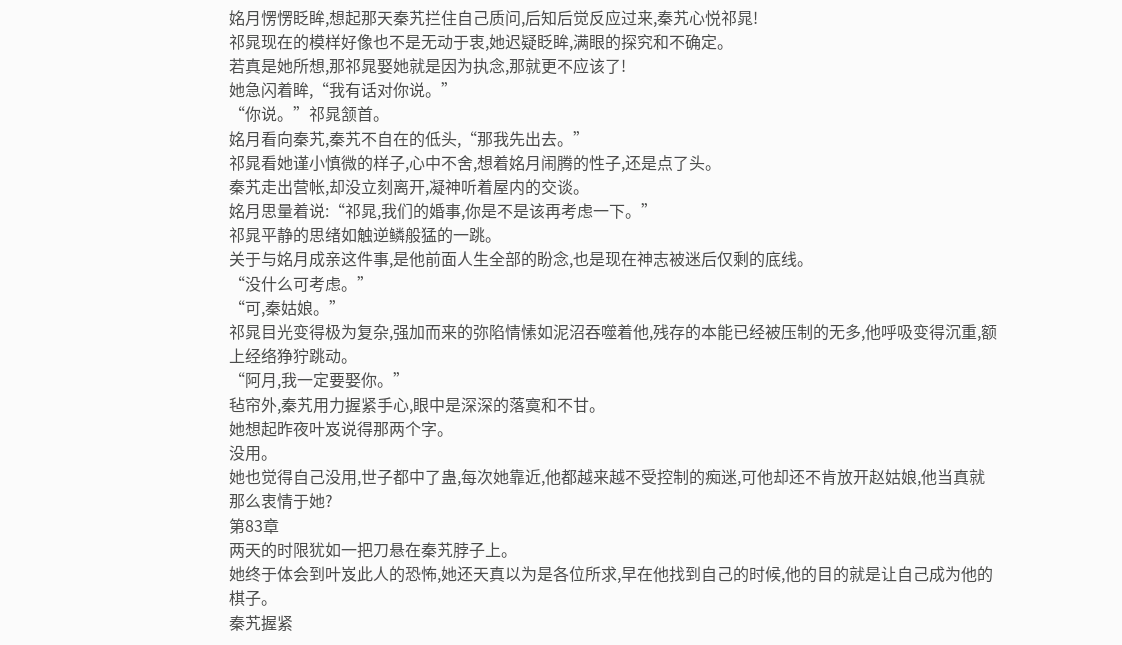姳月愣愣眨眸,想起那天秦艽拦住自己质问,后知后觉反应过来,秦艽心悦祁晁!
祁晁现在的模样好像也不是无动于衷,她迟疑眨眸,满眼的探究和不确定。
若真是她所想,那祁晁娶她就是因为执念,那就更不应该了!
她急闪着眸,“我有话对你说。”
“你说。”祁晁颔首。
姳月看向秦艽,秦艽不自在的低头,“那我先出去。”
祁晁看她谨小慎微的样子,心中不舍,想着姳月闹腾的性子,还是点了头。
秦艽走出营帐,却没立刻离开,凝神听着屋内的交谈。
姳月思量着说:“祁晁,我们的婚事,你是不是该再考虑一下。”
祁晁平静的思绪如触逆鳞般猛的一跳。
关于与姳月成亲这件事,是他前面人生全部的盼念,也是现在神志被迷后仅剩的底线。
“没什么可考虑。”
“可,秦姑娘。”
祁晁目光变得极为复杂,强加而来的弥陷情愫如泥沼吞噬着他,残存的本能已经被压制的无多,他呼吸变得沉重,额上经络狰狞跳动。
“阿月,我一定要娶你。”
毡帘外,秦艽用力握紧手心,眼中是深深的落寞和不甘。
她想起昨夜叶岌说得那两个字。
没用。
她也觉得自己没用,世子都中了蛊,每次她靠近,他都越来越不受控制的痴迷,可他却还不肯放开赵姑娘,他当真就那么衷情于她?
第83章
两天的时限犹如一把刀悬在秦艽脖子上。
她终于体会到叶岌此人的恐怖,她还天真以为是各位所求,早在他找到自己的时候,他的目的就是让自己成为他的棋子。
秦艽握紧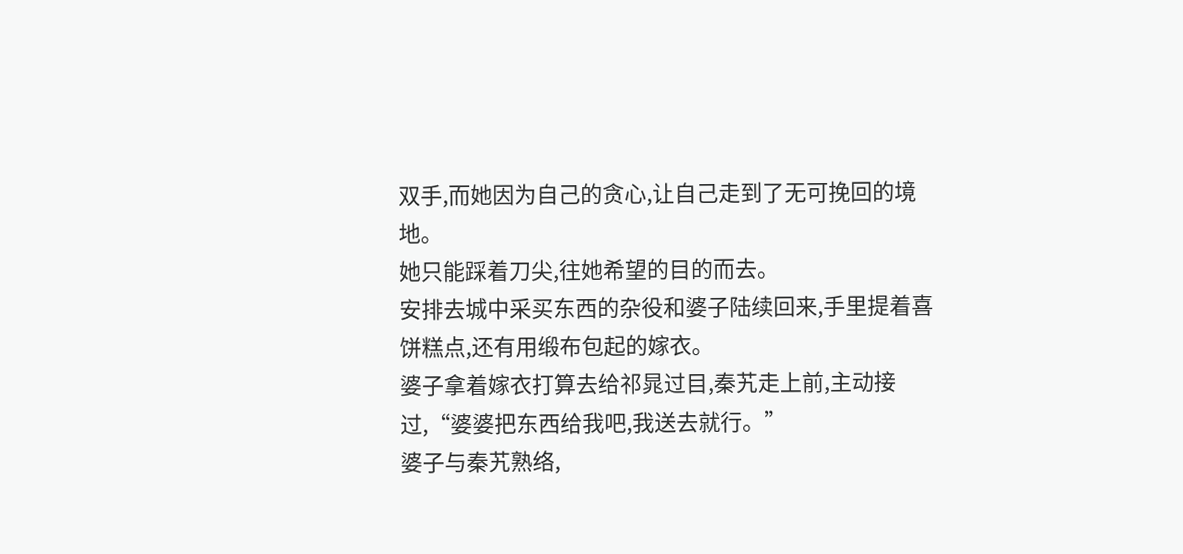双手,而她因为自己的贪心,让自己走到了无可挽回的境地。
她只能踩着刀尖,往她希望的目的而去。
安排去城中采买东西的杂役和婆子陆续回来,手里提着喜饼糕点,还有用缎布包起的嫁衣。
婆子拿着嫁衣打算去给祁晁过目,秦艽走上前,主动接过,“婆婆把东西给我吧,我送去就行。”
婆子与秦艽熟络,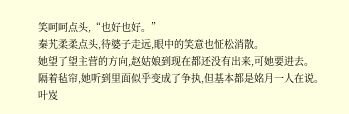笑呵呵点头,“也好也好。”
秦艽柔柔点头,待婆子走远,眼中的笑意也怔松消散。
她望了望主营的方向,赵姑娘到现在都还没有出来,可她要进去。
隔着毡帘,她听到里面似乎变成了争执,但基本都是姳月一人在说。
叶岌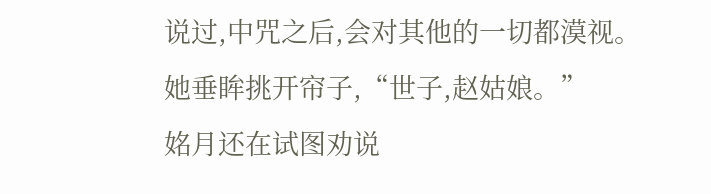说过,中咒之后,会对其他的一切都漠视。
她垂眸挑开帘子,“世子,赵姑娘。”
姳月还在试图劝说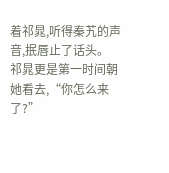着祁晁,听得秦艽的声音,抿唇止了话头。
祁晁更是第一时间朝她看去,“你怎么来了?”